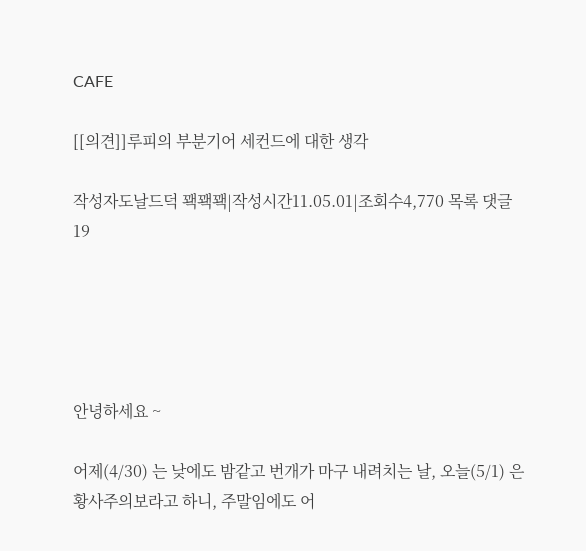CAFE

[[의견]]루피의 부분기어 세컨드에 대한 생각

작성자도날드덕 꽥꽥꽥|작성시간11.05.01|조회수4,770 목록 댓글 19





안녕하세요 ~

어제(4/30) 는 낮에도 밤같고 번개가 마구 내려치는 날, 오늘(5/1) 은 황사주의보라고 하니, 주말임에도 어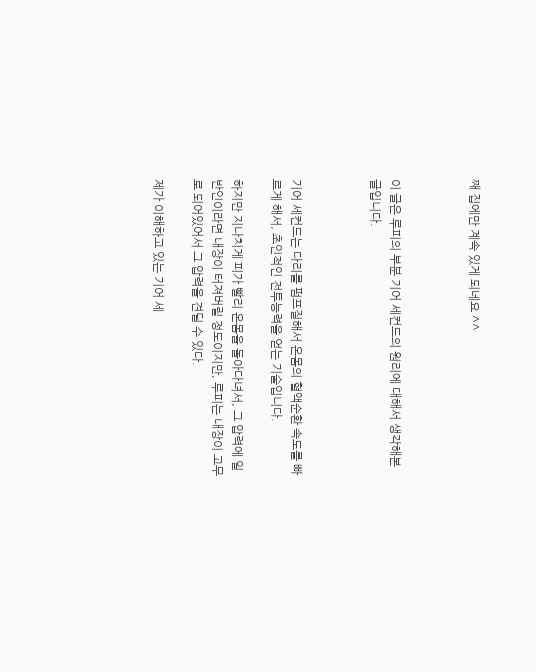째 집에만 계속 있게 되네요 ^^



이 글은 루피의 부분 기어 세컨드의 원리에 대해서 생각해본 글입니다.



기어 세컨드는 다리를 펌프질해서 온몸의 혈액순환 속도를 빠르게 해서, 초인적인 전투능력을 얻는 기술입니다.

하지만 지나치게 피가 빨리 온몸을 돌아다녀서, 그 압력에 일반인이라면 내장이 터져버릴 정도이지만, 루피는 내장이 고무로 되어있어서 그 압력을 견딜 수 있다.

제가 이해하고 있는 기어 세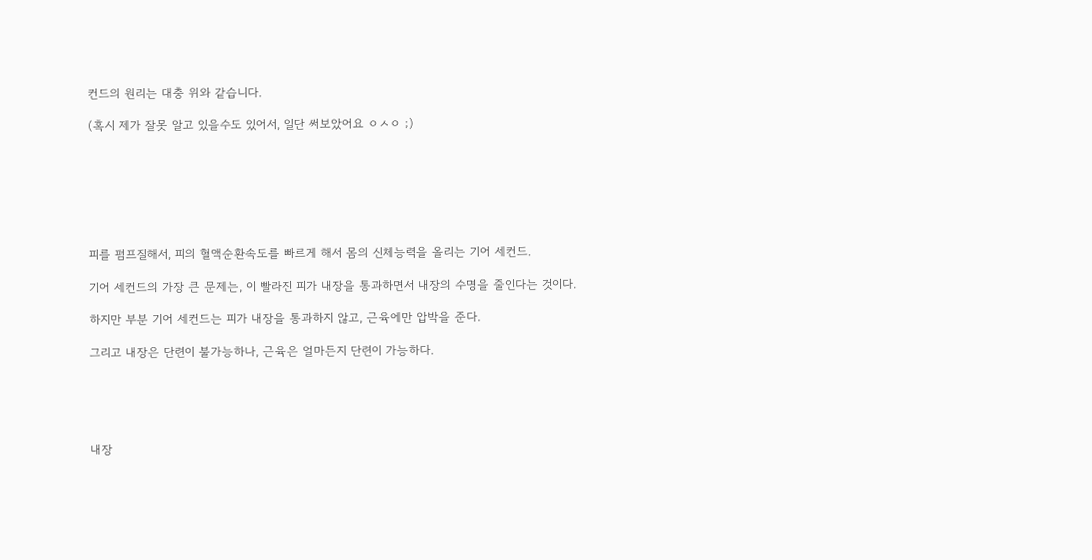컨드의 원리는 대충 위와 같습니다.

(혹시 제가 잘못 알고 있을수도 있어서, 일단 써보았어요 ㅇㅅㅇ ;)







피를 펌프질해서, 피의 혈액순환속도를 빠르게 해서 몸의 신체능력을 올리는 기어 세컨드.

기어 세컨드의 가장 큰 문제는, 이 빨라진 피가 내장을 통과하면서 내장의 수명을 줄인다는 것이다.

하지만 부분 기어 세컨드는 피가 내장을 통과하지 않고, 근육에만 압박을 준다.

그리고 내장은 단련이 불가능하나, 근육은 얼마든지 단련이 가능하다.





내장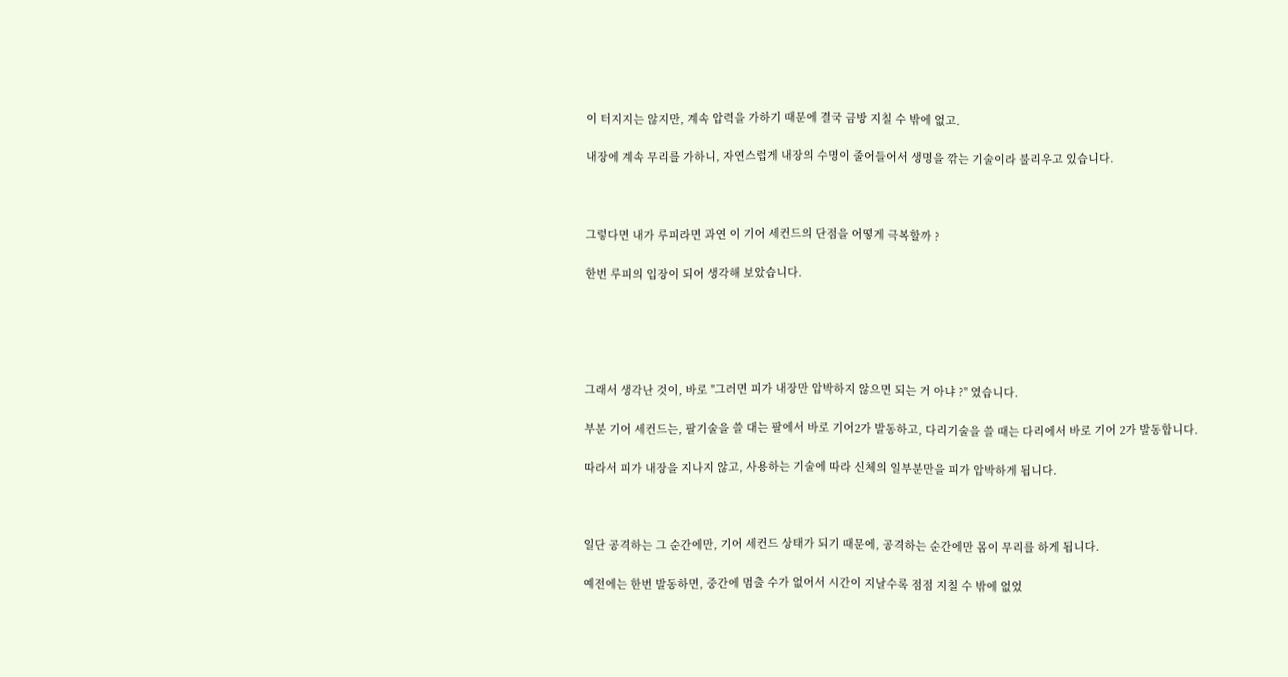이 터지지는 않지만, 계속 압력을 가하기 때문에 결국 금방 지칠 수 밖에 없고.

내장에 계속 무리를 가하니, 자연스럽게 내장의 수명이 줄어들어서 생명을 깎는 기술이라 불리우고 있습니다.



그렇다면 내가 루피라면 과연 이 기어 세컨드의 단점을 어떻게 극복할까 ?

한번 루피의 입장이 되어 생각해 보았습니다.





그래서 생각난 것이, 바로 "그러면 피가 내장만 압박하지 않으면 되는 거 아냐 ?" 였습니다.

부분 기어 세컨드는, 팔기술을 쓸 대는 팔에서 바로 기어2가 발동하고, 다리기술을 쓸 때는 다리에서 바로 기어 2가 발동합니다.

따라서 피가 내장을 지나지 않고, 사용하는 기술에 따라 신체의 일부분만을 피가 압박하게 됩니다.



일단 공격하는 그 순간에만, 기어 세컨드 상태가 되기 때문에, 공격하는 순간에만 몸이 무리를 하게 됩니다.

예전에는 한번 발동하면, 중간에 멈출 수가 없어서 시간이 지날수록 점점 지칠 수 밖에 없었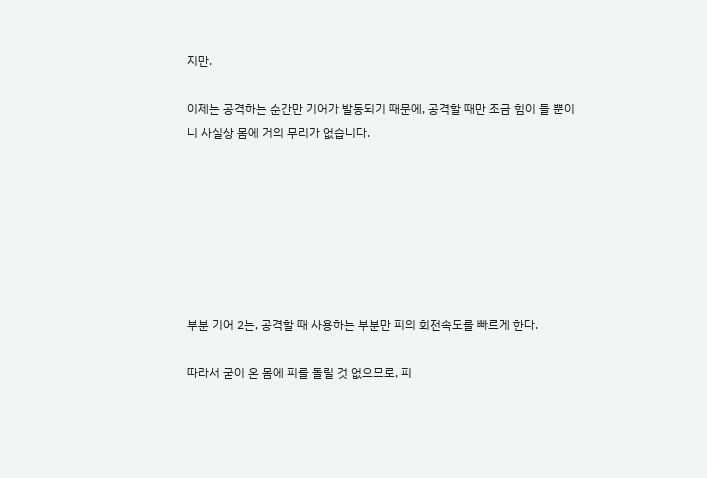지만.

이제는 공격하는 순간만 기어가 발동되기 때문에, 공격할 때만 조금 힘이 들 뿐이니 사실상 몸에 거의 무리가 없습니다.







부분 기어 2는, 공격할 때 사용하는 부분만 피의 회전속도를 빠르게 한다.

따라서 굳이 온 몸에 피를 돌릴 것 없으므로, 피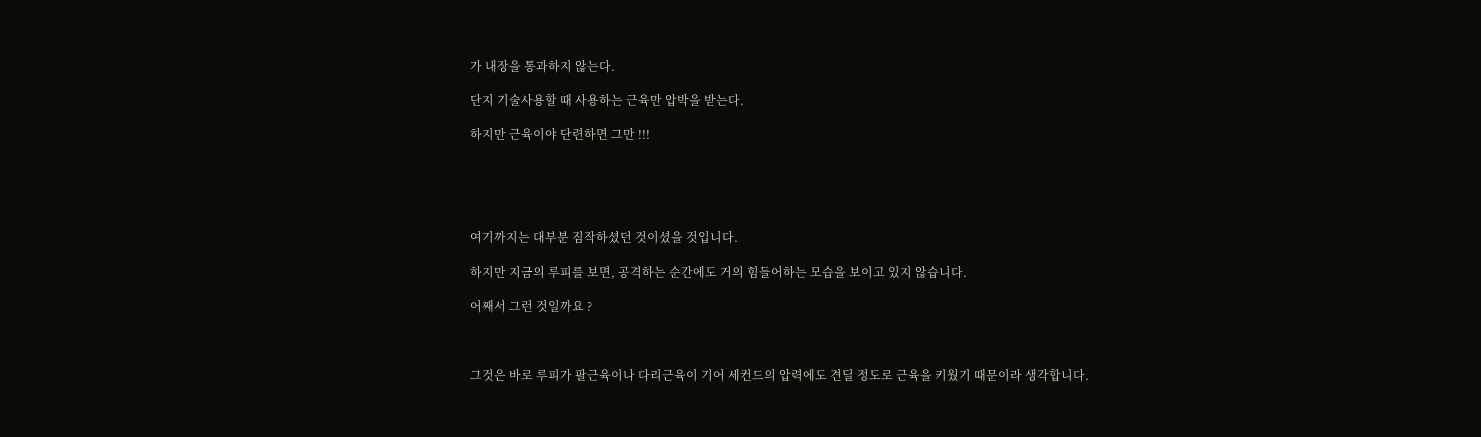가 내장을 통과하지 않는다.

단지 기술사용할 때 사용하는 근육만 압박을 받는다.

하지만 근육이야 단련하면 그만 !!!





여기까지는 대부분 짐작하셨던 것이셨을 것입니다.

하지만 지금의 루피를 보면, 공격하는 순간에도 거의 힘들어하는 모습을 보이고 있지 않습니다.

어째서 그런 것일까요 ?



그것은 바로 루피가 팔근육이나 다리근육이 기어 세컨드의 압력에도 견딜 정도로 근육을 키웠기 때문이라 생각합니다.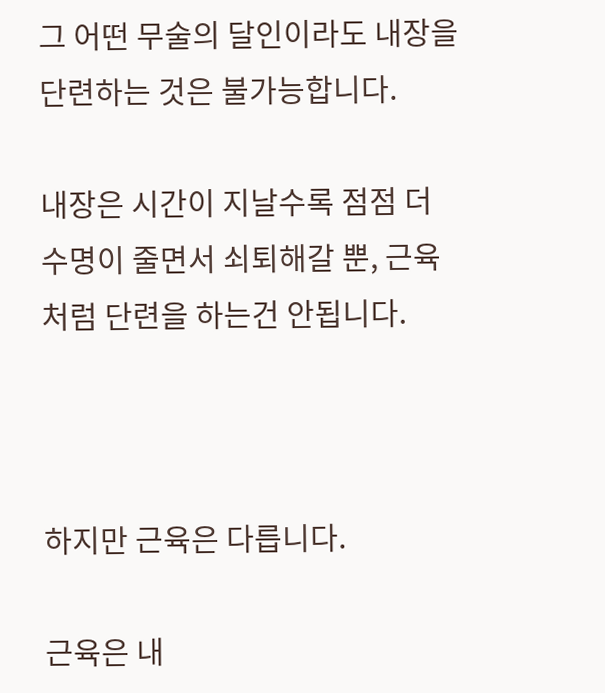그 어떤 무술의 달인이라도 내장을 단련하는 것은 불가능합니다.

내장은 시간이 지날수록 점점 더 수명이 줄면서 쇠퇴해갈 뿐, 근육처럼 단련을 하는건 안됩니다.



하지만 근육은 다릅니다.

근육은 내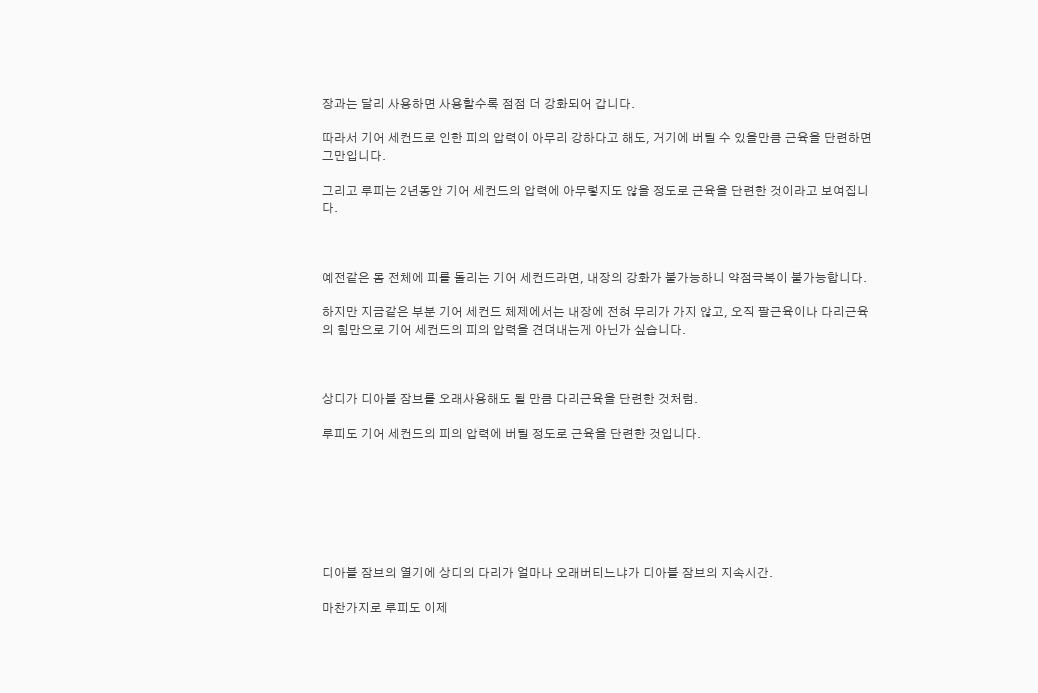장과는 달리 사용하면 사용할수록 점점 더 강화되어 갑니다.

따라서 기어 세컨드로 인한 피의 압력이 아무리 강하다고 해도, 거기에 버틸 수 있을만큼 근육을 단련하면 그만입니다.

그리고 루피는 2년동안 기어 세컨드의 압력에 아무렇지도 않을 정도로 근육을 단련한 것이라고 보여집니다.



예전같은 몸 전체에 피를 돌리는 기어 세컨드라면, 내장의 강화가 불가능하니 약점극복이 불가능합니다.

하지만 지금같은 부분 기어 세컨드 체제에서는 내장에 전혀 무리가 가지 않고, 오직 팔근육이나 다리근육의 힘만으로 기어 세컨드의 피의 압력을 견뎌내는게 아닌가 싶습니다.



상디가 디아블 잠브를 오래사용해도 될 만큼 다리근육을 단련한 것처럼.

루피도 기어 세컨드의 피의 압력에 버틸 정도로 근육을 단련한 것입니다.







디아블 잠브의 열기에 상디의 다리가 얼마나 오래버티느냐가 디아블 잠브의 지속시간.

마찬가지로 루피도 이제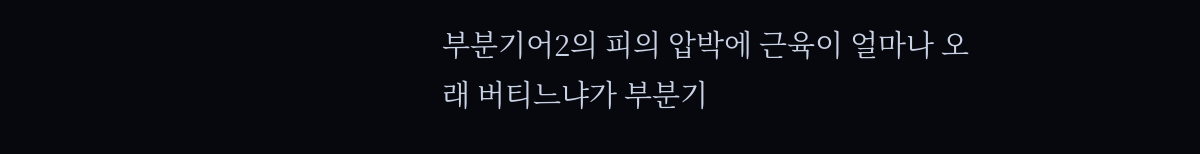부분기어2의 피의 압박에 근육이 얼마나 오래 버티느냐가 부분기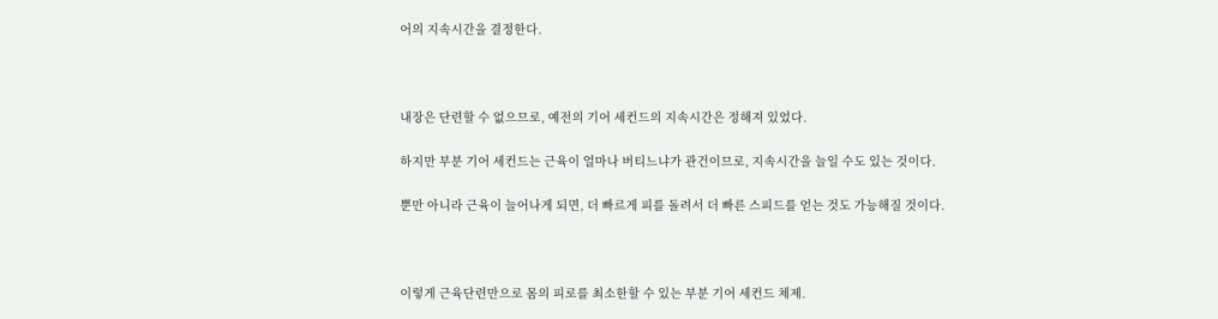어의 지속시간을 결정한다.



내장은 단련할 수 없으므로, 예전의 기어 세컨드의 지속시간은 정해져 있었다.

하지만 부분 기어 세컨드는 근육이 얼마나 버티느냐가 관건이므로, 지속시간을 늘일 수도 있는 것이다.

뿐만 아니라 근육이 늘어나게 되면, 더 빠르게 피를 돌려서 더 빠른 스피드를 얻는 것도 가능해질 것이다.



이렇게 근육단련만으로 몸의 피로를 최소한할 수 있는 부분 기어 세컨드 체제.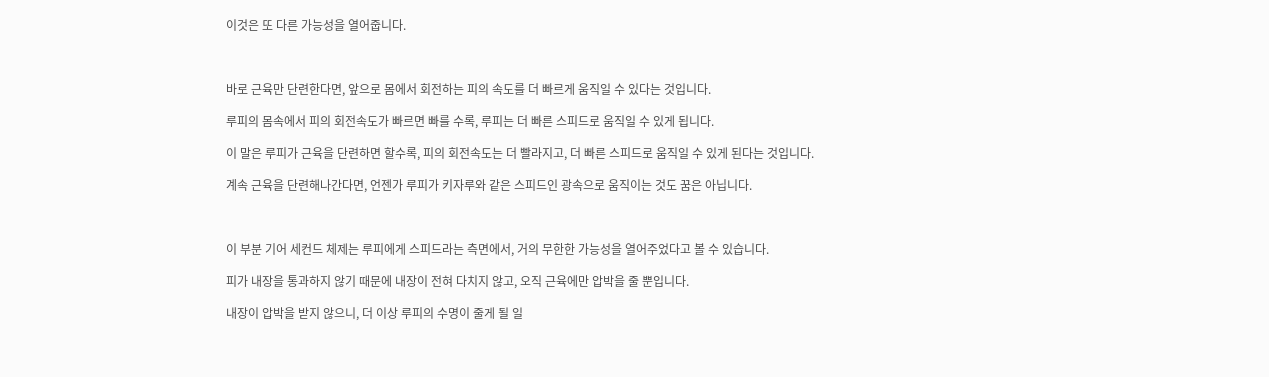이것은 또 다른 가능성을 열어줍니다.



바로 근육만 단련한다면, 앞으로 몸에서 회전하는 피의 속도를 더 빠르게 움직일 수 있다는 것입니다.

루피의 몸속에서 피의 회전속도가 빠르면 빠를 수록, 루피는 더 빠른 스피드로 움직일 수 있게 됩니다.

이 말은 루피가 근육을 단련하면 할수록, 피의 회전속도는 더 빨라지고, 더 빠른 스피드로 움직일 수 있게 된다는 것입니다.

계속 근육을 단련해나간다면, 언젠가 루피가 키자루와 같은 스피드인 광속으로 움직이는 것도 꿈은 아닙니다.



이 부분 기어 세컨드 체제는 루피에게 스피드라는 측면에서, 거의 무한한 가능성을 열어주었다고 볼 수 있습니다.

피가 내장을 통과하지 않기 때문에 내장이 전혀 다치지 않고, 오직 근육에만 압박을 줄 뿐입니다.

내장이 압박을 받지 않으니, 더 이상 루피의 수명이 줄게 될 일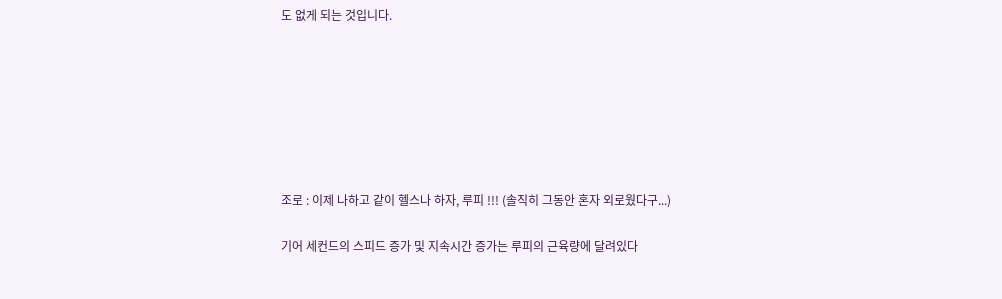도 없게 되는 것입니다.







조로 : 이제 나하고 같이 헬스나 하자, 루피 !!! (솔직히 그동안 혼자 외로웠다구...)

기어 세컨드의 스피드 증가 및 지속시간 증가는 루피의 근육량에 달려있다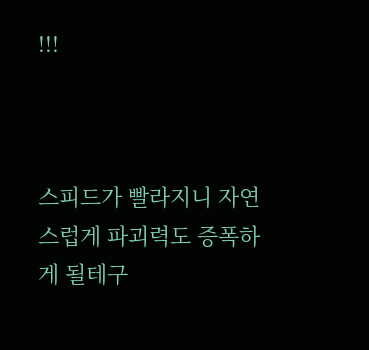!!!



스피드가 빨라지니 자연스럽게 파괴력도 증폭하게 될테구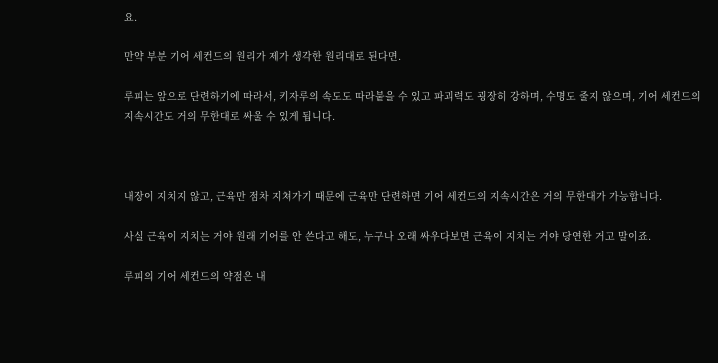요.

만약 부분 기어 세컨드의 원리가 제가 생각한 원리대로 된다면.

루피는 앞으로 단련하기에 따라서, 키자루의 속도도 따라붙을 수 있고 파괴력도 굉장히 강하며, 수명도 줄지 않으며, 기어 세컨드의 지속시간도 거의 무한대로 싸울 수 있게 됩니다.



내장이 지치지 않고, 근육만 점차 지쳐가기 때문에 근육만 단련하면 기어 세컨드의 지속시간은 거의 무한대가 가능합니다.

사실 근육이 지치는 거야 원래 기어를 안 쓴다고 해도, 누구나 오래 싸우다보면 근육이 지치는 거야 당연한 거고 말이죠.

루피의 기어 세컨드의 약점은 내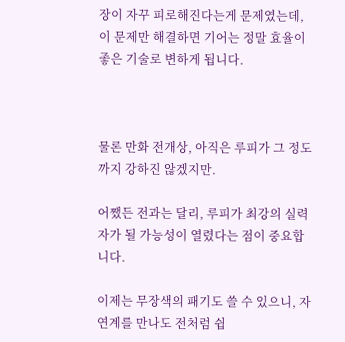장이 자꾸 피로해진다는게 문제였는데, 이 문제만 해결하면 기어는 정말 효율이 좋은 기술로 변하게 됩니다.



물론 만화 전개상, 아직은 루피가 그 정도까지 강하진 않겠지만.

어쨌든 전과는 달리, 루피가 최강의 실력자가 될 가능성이 열렸다는 점이 중요합니다.

이제는 무장색의 패기도 쓸 수 있으니, 자연계를 만나도 전처럼 쉽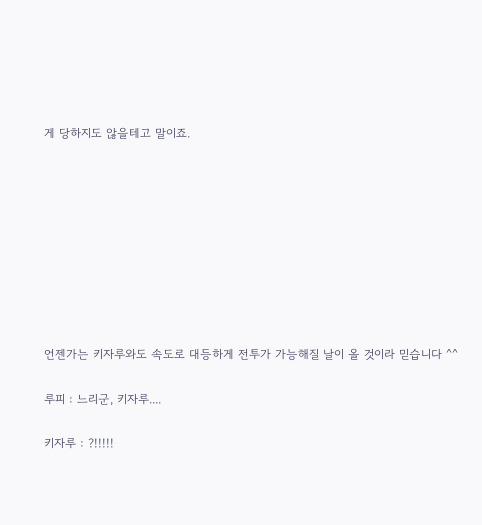게 당하지도 않을테고 말이죠.









언젠가는 키자루와도 속도로 대등하게 전투가 가능해질 날이 올 것이라 믿습니다 ^^

루피 : 느리군, 키자루....

키자루 : ?!!!!!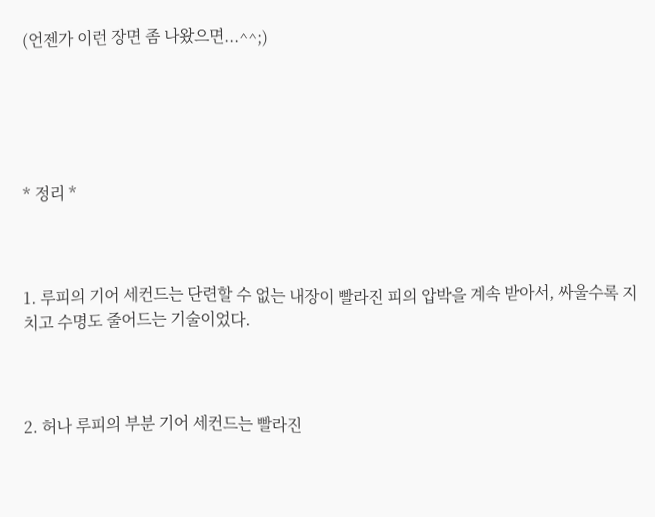(언젠가 이런 장면 좀 나왔으면...^^;)





* 정리 *



1. 루피의 기어 세컨드는 단련할 수 없는 내장이 빨라진 피의 압박을 계속 받아서, 싸울수록 지치고 수명도 줄어드는 기술이었다.



2. 허나 루피의 부분 기어 세컨드는 빨라진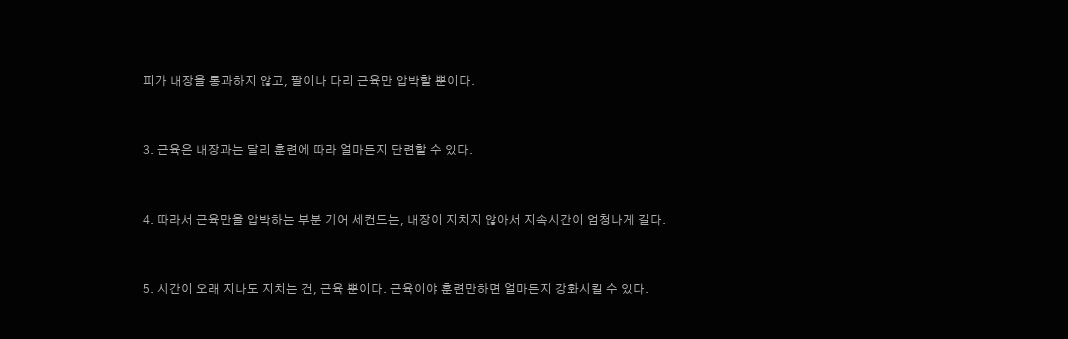피가 내장을 통과하지 않고, 팔이나 다리 근육만 압박할 뿐이다.



3. 근육은 내장과는 달리 훈련에 따라 얼마든지 단련할 수 있다.



4. 따라서 근육만을 압박하는 부분 기어 세컨드는, 내장이 지치지 않아서 지속시간이 엄청나게 길다.



5. 시간이 오래 지나도 지치는 건, 근육 뿐이다. 근육이야 훈련만하면 얼마든지 강화시킬 수 있다.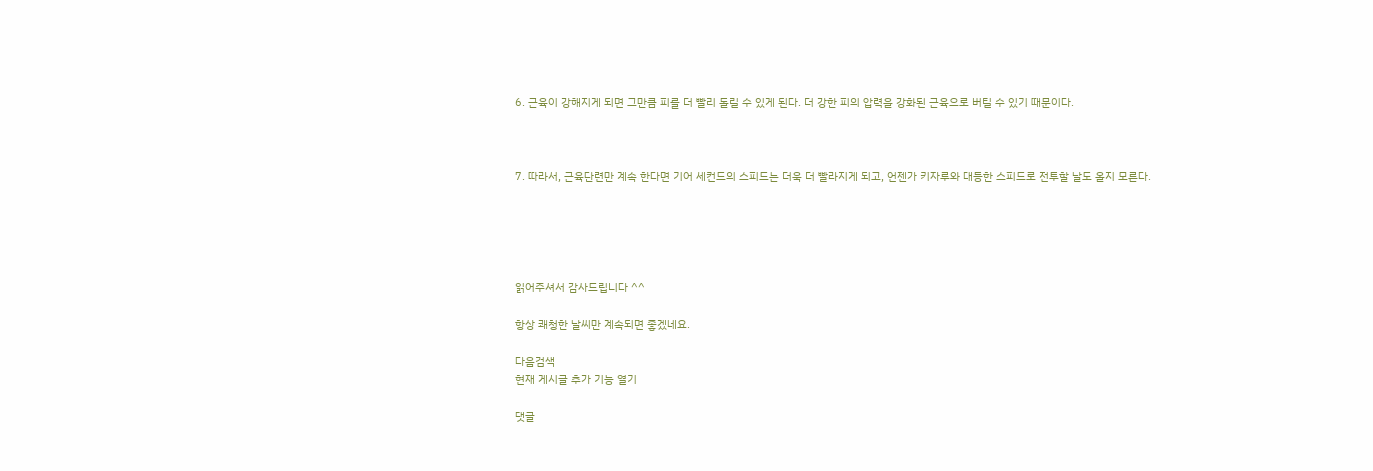6. 근육이 강해지게 되면 그만큼 피를 더 빨리 돌릴 수 있게 된다. 더 강한 피의 압력을 강화된 근육으로 버틸 수 있기 때문이다.



7. 따라서, 근육단련만 계속 한다면 기어 세컨드의 스피드는 더욱 더 빨라지게 되고, 언젠가 키자루와 대등한 스피드로 전투할 날도 올지 모른다.





읽어주셔서 감사드립니다 ^^

항상 쾌청한 날씨만 계속되면 좋겠네요.

다음검색
현재 게시글 추가 기능 열기

댓글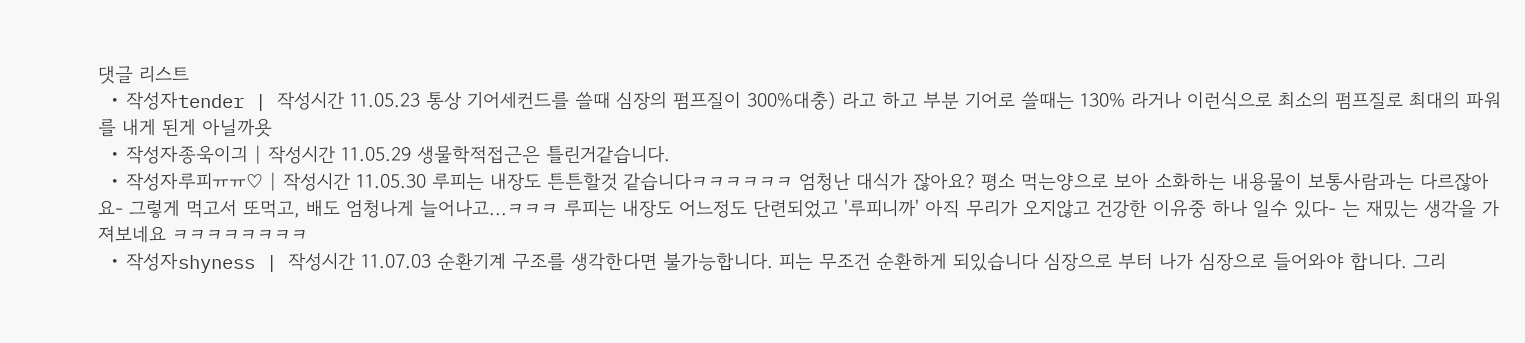댓글 리스트
  • 작성자tender | 작성시간 11.05.23 통상 기어세컨드를 쓸때 심장의 펌프질이 300%대충) 라고 하고 부분 기어로 쓸때는 130% 라거나 이런식으로 최소의 펌프질로 최대의 파워를 내게 된게 아닐까욧
  • 작성자종욱이긔 | 작성시간 11.05.29 생물학적접근은 틀린거같습니다.
  • 작성자루피ㅠㅠ♡ | 작성시간 11.05.30 루피는 내장도 튼튼할것 같습니다ㅋㅋㅋㅋㅋㅋ 엄청난 대식가 잖아요? 평소 먹는양으로 보아 소화하는 내용물이 보통사람과는 다르잖아요- 그렇게 먹고서 또먹고, 배도 엄청나게 늘어나고...ㅋㅋㅋ 루피는 내장도 어느정도 단련되었고 '루피니까' 아직 무리가 오지않고 건강한 이유중 하나 일수 있다- 는 재밌는 생각을 가져보네요 ㅋㅋㅋㅋㅋㅋㅋㅋ
  • 작성자shyness | 작성시간 11.07.03 순환기계 구조를 생각한다면 불가능합니다. 피는 무조건 순환하게 되있습니다 심장으로 부터 나가 심장으로 들어와야 합니다. 그리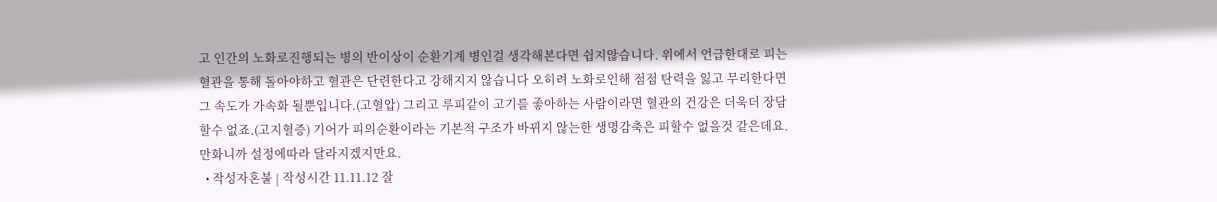고 인간의 노화로진행되는 병의 반이상이 순환기계 병인걸 생각해본다면 쉽지않습니다. 위에서 언급한대로 피는 혈관을 통해 돌아야하고 혈관은 단련한다고 강해지지 않습니다 오히려 노화로인해 점점 탄력을 잃고 무리한다면 그 속도가 가속화 될뿐입니다.(고혈압) 그리고 루피같이 고기를 좋아하는 사람이라면 혈관의 건강은 더욱더 장담할수 없죠.(고지혈증) 기어가 피의순환이라는 기본적 구조가 바뀌지 않는한 생명감축은 피할수 없을것 같은데요. 만화니까 설정에따라 달라지겠지만요.
  • 작성자혼불 | 작성시간 11.11.12 잘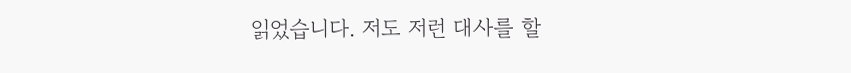읽었습니다. 저도 저런 대사를 할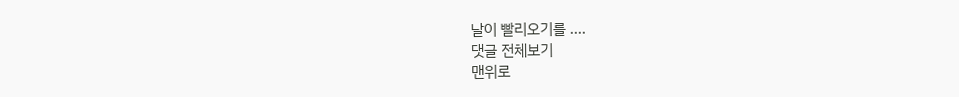날이 빨리오기를 ....
댓글 전체보기
맨위로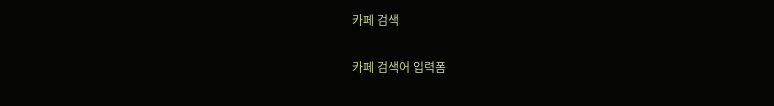카페 검색

카페 검색어 입력폼